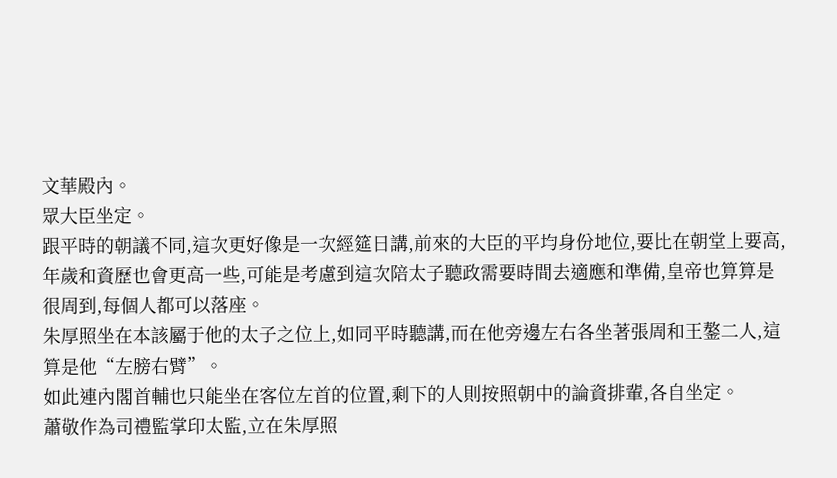文華殿內。
眾大臣坐定。
跟平時的朝議不同,這次更好像是一次經筵日講,前來的大臣的平均身份地位,要比在朝堂上要高,年歲和資歷也會更高一些,可能是考慮到這次陪太子聽政需要時間去適應和準備,皇帝也算算是很周到,每個人都可以落座。
朱厚照坐在本該屬于他的太子之位上,如同平時聽講,而在他旁邊左右各坐著張周和王鏊二人,這算是他“左膀右臂”。
如此連內閣首輔也只能坐在客位左首的位置,剩下的人則按照朝中的論資排輩,各自坐定。
蕭敬作為司禮監掌印太監,立在朱厚照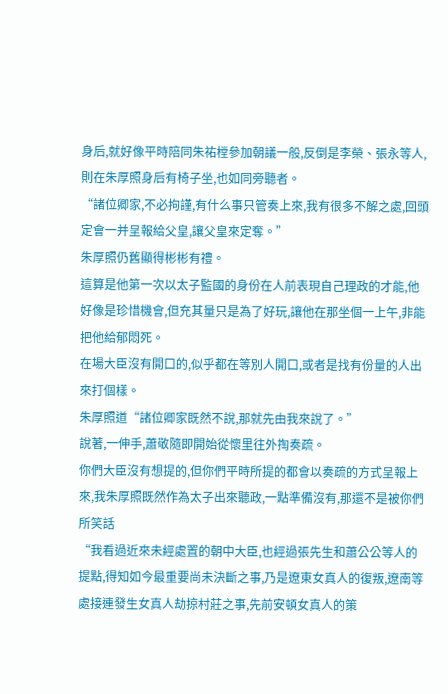身后,就好像平時陪同朱祐樘參加朝議一般,反倒是李榮、張永等人,則在朱厚照身后有椅子坐,也如同旁聽者。
“諸位卿家,不必拘謹,有什么事只管奏上來,我有很多不解之處,回頭定會一并呈報給父皇,讓父皇來定奪。”
朱厚照仍舊顯得彬彬有禮。
這算是他第一次以太子監國的身份在人前表現自己理政的才能,他好像是珍惜機會,但充其量只是為了好玩,讓他在那坐個一上午,非能把他給郁悶死。
在場大臣沒有開口的,似乎都在等別人開口,或者是找有份量的人出來打個樣。
朱厚照道“諸位卿家既然不說,那就先由我來說了。”
說著,一伸手,蕭敬隨即開始從懷里往外掏奏疏。
你們大臣沒有想提的,但你們平時所提的都會以奏疏的方式呈報上來,我朱厚照既然作為太子出來聽政,一點準備沒有,那還不是被你們所笑話
“我看過近來未經處置的朝中大臣,也經過張先生和蕭公公等人的提點,得知如今最重要尚未決斷之事,乃是遼東女真人的復叛,遼南等處接連發生女真人劫掠村莊之事,先前安頓女真人的策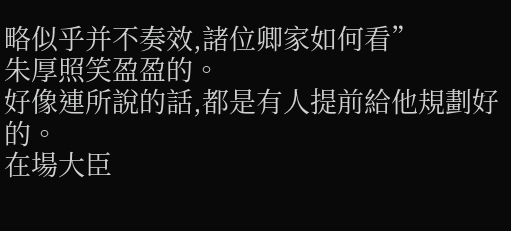略似乎并不奏效,諸位卿家如何看”
朱厚照笑盈盈的。
好像連所說的話,都是有人提前給他規劃好的。
在場大臣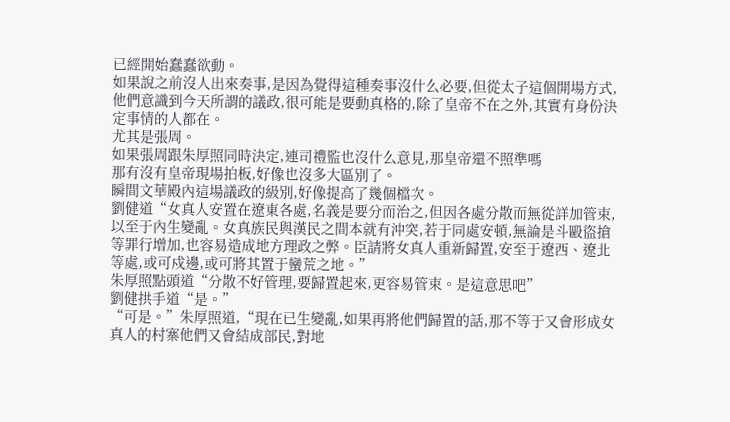已經開始蠢蠢欲動。
如果說之前沒人出來奏事,是因為覺得這種奏事沒什么必要,但從太子這個開場方式,他們意識到今天所謂的議政,很可能是要動真格的,除了皇帝不在之外,其實有身份決定事情的人都在。
尤其是張周。
如果張周跟朱厚照同時決定,連司禮監也沒什么意見,那皇帝還不照準嗎
那有沒有皇帝現場拍板,好像也沒多大區別了。
瞬間文華殿內這場議政的級別,好像提高了幾個檔次。
劉健道“女真人安置在遼東各處,名義是要分而治之,但因各處分散而無從詳加管束,以至于內生變亂。女真族民與漢民之間本就有沖突,若于同處安頓,無論是斗毆盜搶等罪行增加,也容易造成地方理政之弊。臣請將女真人重新歸置,安至于遼西、遼北等處,或可戍邊,或可將其置于蠻荒之地。”
朱厚照點頭道“分散不好管理,要歸置起來,更容易管束。是這意思吧”
劉健拱手道“是。”
“可是。”朱厚照道,“現在已生變亂,如果再將他們歸置的話,那不等于又會形成女真人的村寨他們又會結成部民,對地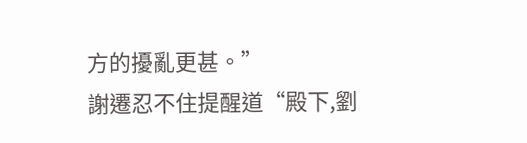方的擾亂更甚。”
謝遷忍不住提醒道“殿下,劉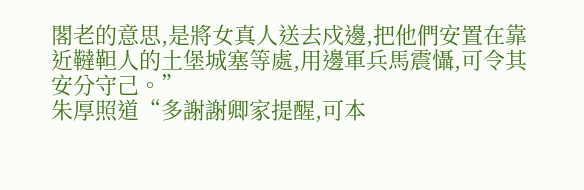閣老的意思,是將女真人送去戍邊,把他們安置在靠近韃靼人的土堡城塞等處,用邊軍兵馬震懾,可令其安分守己。”
朱厚照道“多謝謝卿家提醒,可本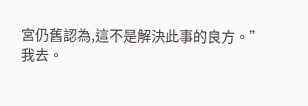宮仍舊認為,這不是解決此事的良方。”
我去。